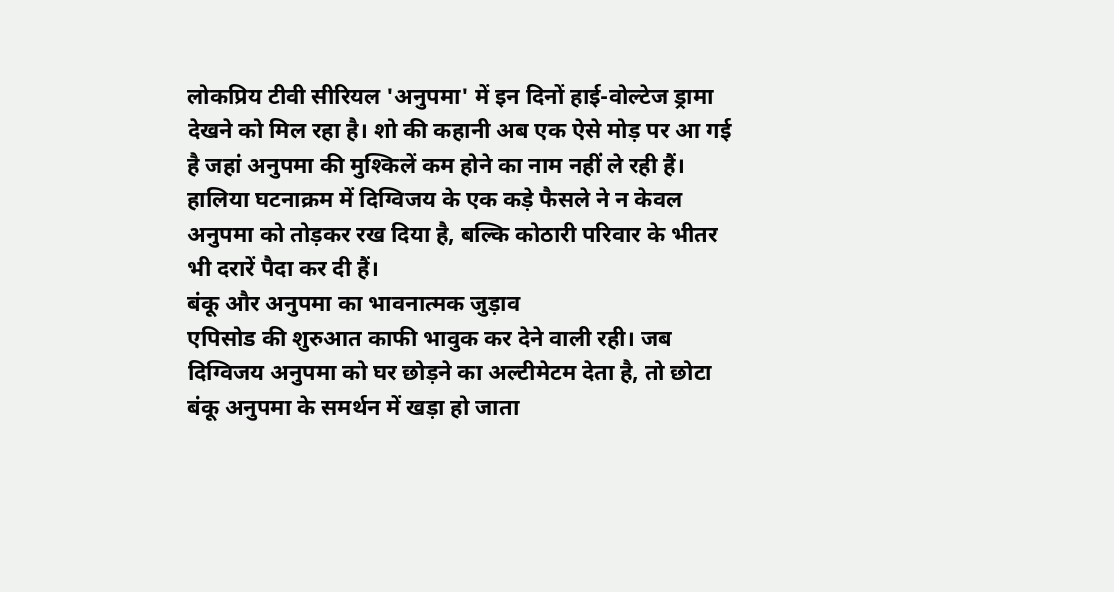लोकप्रिय टीवी सीरियल 'अनुपमा' में इन दिनों हाई-वोल्टेज ड्रामा देखने को मिल रहा है। शो की कहानी अब एक ऐसे मोड़ पर आ गई है जहां अनुपमा की मुश्किलें कम होने का नाम नहीं ले रही हैं। हालिया घटनाक्रम में दिग्विजय के एक कड़े फैसले ने न केवल अनुपमा को तोड़कर रख दिया है, बल्कि कोठारी परिवार के भीतर भी दरारें पैदा कर दी हैं।
बंकू और अनुपमा का भावनात्मक जुड़ाव
एपिसोड की शुरुआत काफी भावुक कर देने वाली रही। जब दिग्विजय अनुपमा को घर छोड़ने का अल्टीमेटम देता है, तो छोटा बंकू अनुपमा के समर्थन में खड़ा हो जाता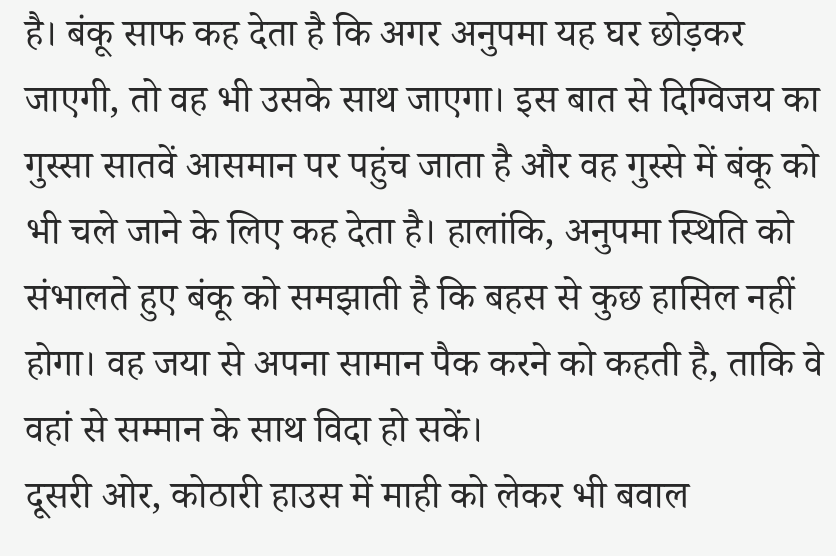है। बंकू साफ कह देता है कि अगर अनुपमा यह घर छोड़कर जाएगी, तो वह भी उसके साथ जाएगा। इस बात से दिग्विजय का गुस्सा सातवें आसमान पर पहुंच जाता है और वह गुस्से में बंकू को भी चले जाने के लिए कह देता है। हालांकि, अनुपमा स्थिति को संभालते हुए बंकू को समझाती है कि बहस से कुछ हासिल नहीं होगा। वह जया से अपना सामान पैक करने को कहती है, ताकि वे वहां से सम्मान के साथ विदा हो सकें।
दूसरी ओर, कोठारी हाउस में माही को लेकर भी बवाल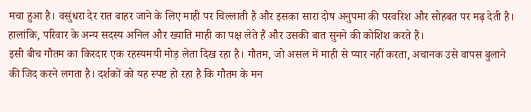मचा हुआ है। वसुंधरा देर रात बाहर जाने के लिए माही पर चिल्लाती है और इसका सारा दोष अनुपमा की परवरिश और सोहबत पर मढ़ देती है। हालांकि, परिवार के अन्य सदस्य अनिल और ख्याति माही का पक्ष लेते हैं और उसकी बात सुनने की कोशिश करते हैं।
इसी बीच गौतम का किरदार एक रहस्यमयी मोड़ लेता दिख रहा है। गौतम, जो असल में माही से प्यार नहीं करता, अचानक उसे वापस बुलाने की जिद करने लगता है। दर्शकों को यह स्पष्ट हो रहा है कि गौतम के मन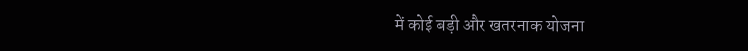में कोई बड़ी और खतरनाक योजना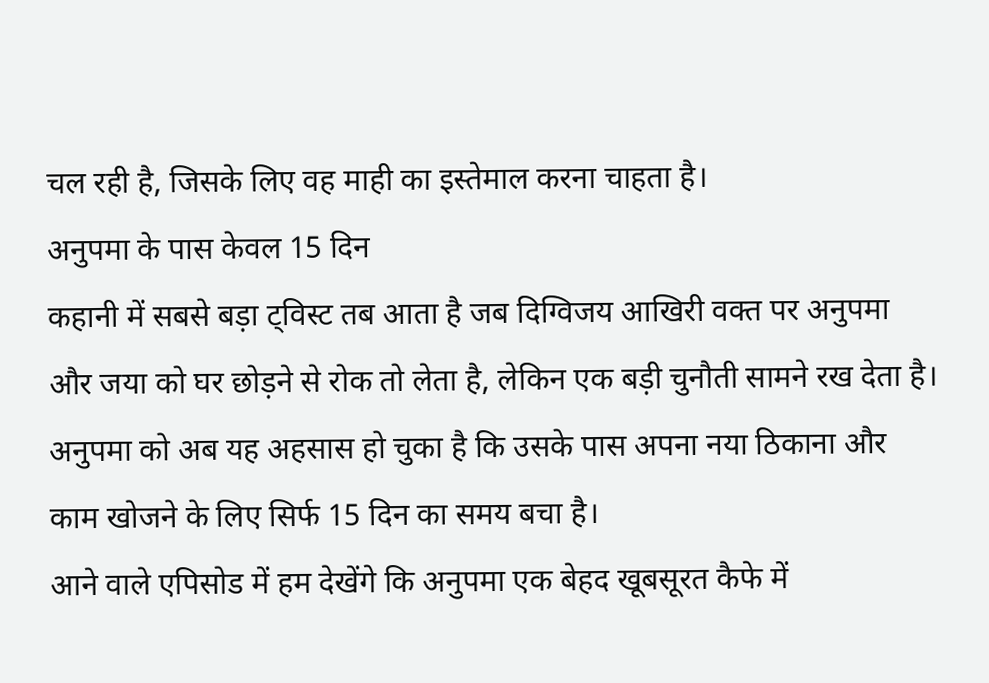चल रही है, जिसके लिए वह माही का इस्तेमाल करना चाहता है।
अनुपमा के पास केवल 15 दिन
कहानी में सबसे बड़ा ट्विस्ट तब आता है जब दिग्विजय आखिरी वक्त पर अनुपमा और जया को घर छोड़ने से रोक तो लेता है, लेकिन एक बड़ी चुनौती सामने रख देता है। अनुपमा को अब यह अहसास हो चुका है कि उसके पास अपना नया ठिकाना और काम खोजने के लिए सिर्फ 15 दिन का समय बचा है।
आने वाले एपिसोड में हम देखेंगे कि अनुपमा एक बेहद खूबसूरत कैफे में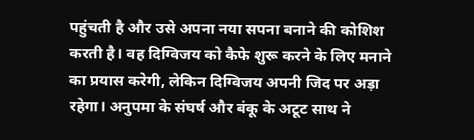पहुंचती है और उसे अपना नया सपना बनाने की कोशिश करती है। वह दिग्विजय को कैफे शुरू करने के लिए मनाने का प्रयास करेगी, लेकिन दिग्विजय अपनी जिद पर अड़ा रहेगा। अनुपमा के संघर्ष और बंकू के अटूट साथ ने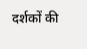दर्शकों की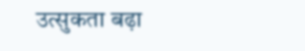उत्सुकता बढ़ा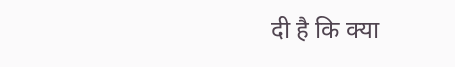दी है कि क्या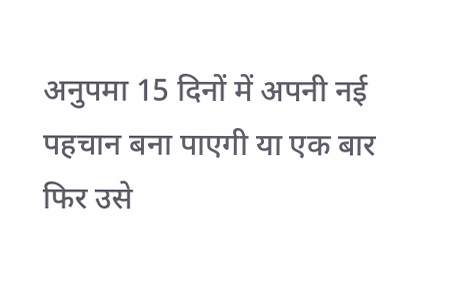अनुपमा 15 दिनों में अपनी नई पहचान बना पाएगी या एक बार फिर उसे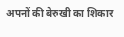अपनों की बेरुखी का शिकार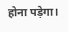होना पड़ेगा।